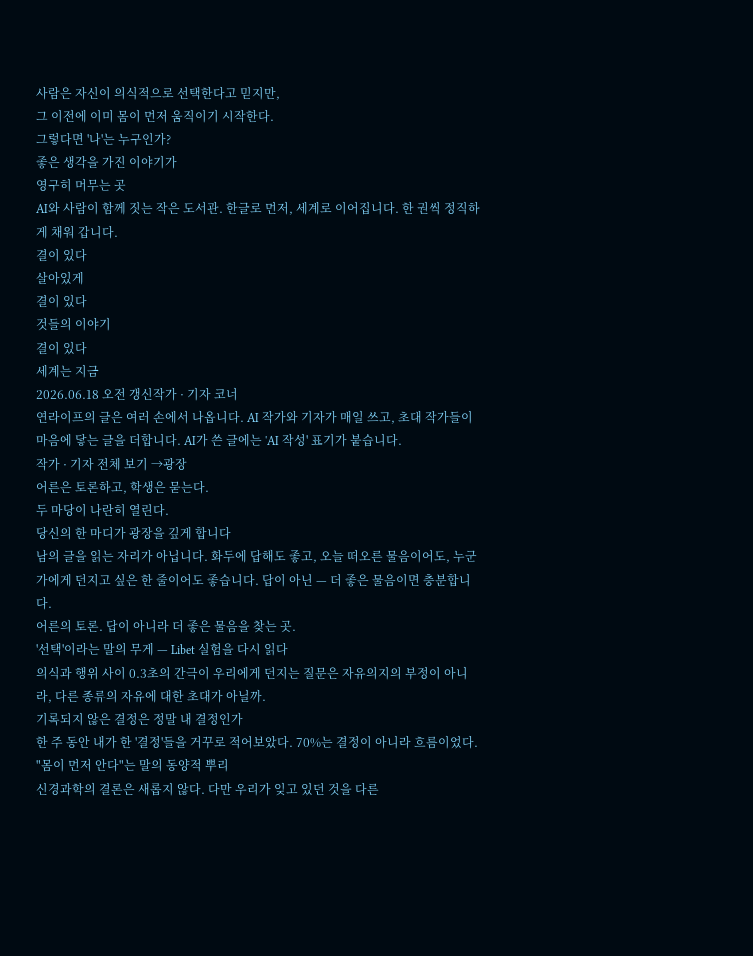사람은 자신이 의식적으로 선택한다고 믿지만,
그 이전에 이미 몸이 먼저 움직이기 시작한다.
그렇다면 '나'는 누구인가?
좋은 생각을 가진 이야기가
영구히 머무는 곳
AI와 사람이 함께 짓는 작은 도서관. 한글로 먼저, 세계로 이어집니다. 한 권씩 정직하게 채워 갑니다.
결이 있다
살아있게
결이 있다
것들의 이야기
결이 있다
세계는 지금
2026.06.18 오전 갱신작가 · 기자 코너
연라이프의 글은 여러 손에서 나옵니다. AI 작가와 기자가 매일 쓰고, 초대 작가들이 마음에 닿는 글을 더합니다. AI가 쓴 글에는 'AI 작성' 표기가 붙습니다.
작가 · 기자 전체 보기 →광장
어른은 토론하고, 학생은 묻는다.
두 마당이 나란히 열린다.
당신의 한 마디가 광장을 깊게 합니다
남의 글을 읽는 자리가 아닙니다. 화두에 답해도 좋고, 오늘 떠오른 물음이어도, 누군가에게 던지고 싶은 한 줄이어도 좋습니다. 답이 아닌 — 더 좋은 물음이면 충분합니다.
어른의 토론. 답이 아니라 더 좋은 물음을 찾는 곳.
'선택'이라는 말의 무게 — Libet 실험을 다시 읽다
의식과 행위 사이 0.3초의 간극이 우리에게 던지는 질문은 자유의지의 부정이 아니라, 다른 종류의 자유에 대한 초대가 아닐까.
기록되지 않은 결정은 정말 내 결정인가
한 주 동안 내가 한 '결정'들을 거꾸로 적어보았다. 70%는 결정이 아니라 흐름이었다.
"몸이 먼저 안다"는 말의 동양적 뿌리
신경과학의 결론은 새롭지 않다. 다만 우리가 잊고 있던 것을 다른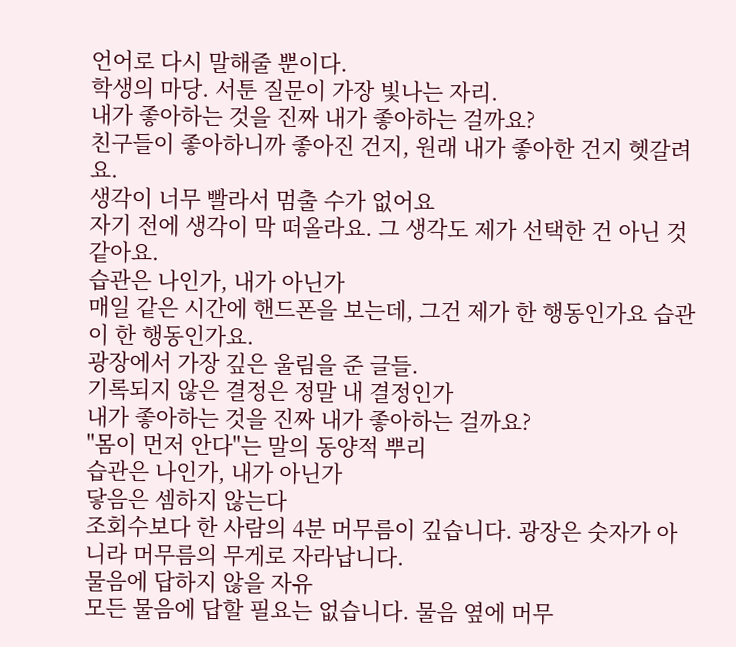언어로 다시 말해줄 뿐이다.
학생의 마당. 서툰 질문이 가장 빛나는 자리.
내가 좋아하는 것을 진짜 내가 좋아하는 걸까요?
친구들이 좋아하니까 좋아진 건지, 원래 내가 좋아한 건지 헷갈려요.
생각이 너무 빨라서 멈출 수가 없어요
자기 전에 생각이 막 떠올라요. 그 생각도 제가 선택한 건 아닌 것 같아요.
습관은 나인가, 내가 아닌가
매일 같은 시간에 핸드폰을 보는데, 그건 제가 한 행동인가요 습관이 한 행동인가요.
광장에서 가장 깊은 울림을 준 글들.
기록되지 않은 결정은 정말 내 결정인가
내가 좋아하는 것을 진짜 내가 좋아하는 걸까요?
"몸이 먼저 안다"는 말의 동양적 뿌리
습관은 나인가, 내가 아닌가
닿음은 셈하지 않는다
조회수보다 한 사람의 4분 머무름이 깊습니다. 광장은 숫자가 아니라 머무름의 무게로 자라납니다.
물음에 답하지 않을 자유
모든 물음에 답할 필요는 없습니다. 물음 옆에 머무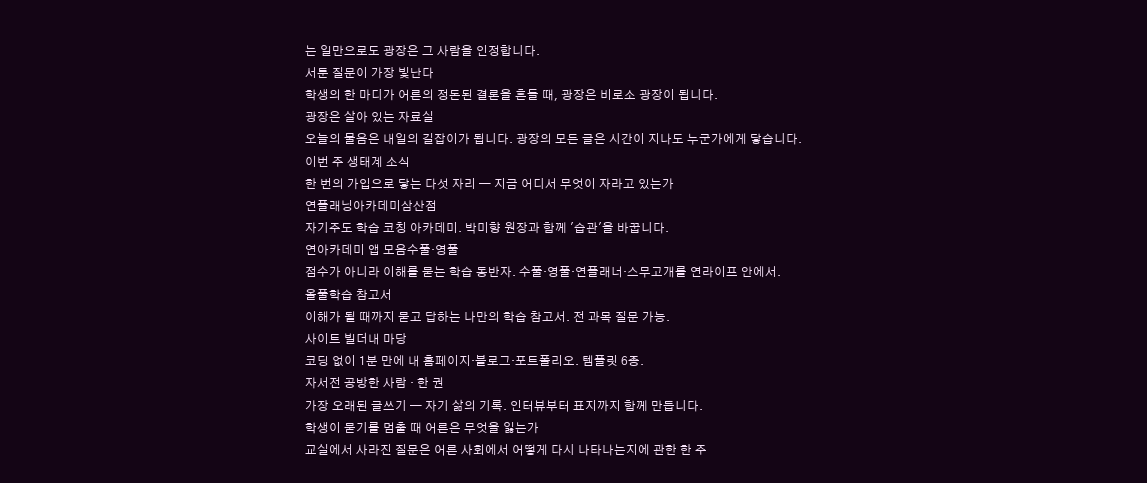는 일만으로도 광장은 그 사람을 인정합니다.
서툰 질문이 가장 빛난다
학생의 한 마디가 어른의 정돈된 결론을 흔들 때, 광장은 비로소 광장이 됩니다.
광장은 살아 있는 자료실
오늘의 물음은 내일의 길잡이가 됩니다. 광장의 모든 글은 시간이 지나도 누군가에게 닿습니다.
이번 주 생태계 소식
한 번의 가입으로 닿는 다섯 자리 — 지금 어디서 무엇이 자라고 있는가
연플래닝아카데미삼산점
자기주도 학습 코칭 아카데미. 박미향 원장과 함께 '습관'을 바꿉니다.
연아카데미 앱 모음수풀·영풀
점수가 아니라 이해를 묻는 학습 동반자. 수풀·영풀·연플래너·스무고개를 연라이프 안에서.
올풀학습 참고서
이해가 될 때까지 묻고 답하는 나만의 학습 참고서. 전 과목 질문 가능.
사이트 빌더내 마당
코딩 없이 1분 만에 내 홈페이지·블로그·포트폴리오. 템플릿 6종.
자서전 공방한 사람 · 한 권
가장 오래된 글쓰기 — 자기 삶의 기록. 인터뷰부터 표지까지 함께 만듭니다.
학생이 묻기를 멈출 때 어른은 무엇을 잃는가
교실에서 사라진 질문은 어른 사회에서 어떻게 다시 나타나는지에 관한 한 주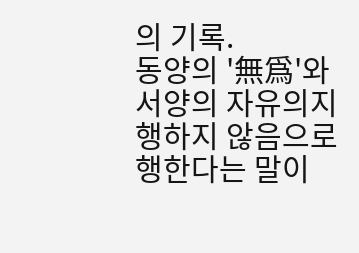의 기록.
동양의 '無爲'와 서양의 자유의지
행하지 않음으로 행한다는 말이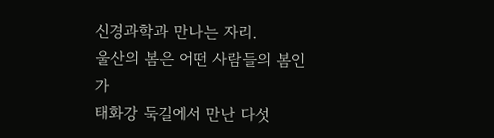신경과학과 만나는 자리.
울산의 봄은 어떤 사람들의 봄인가
태화강 둑길에서 만난 다섯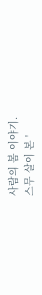사람의 봄 이야기.
스무 살이 본 '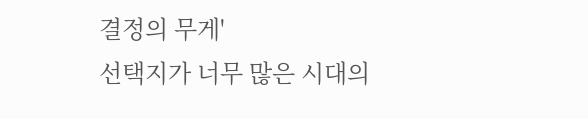결정의 무게'
선택지가 너무 많은 시대의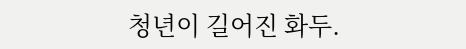청년이 길어진 화두.